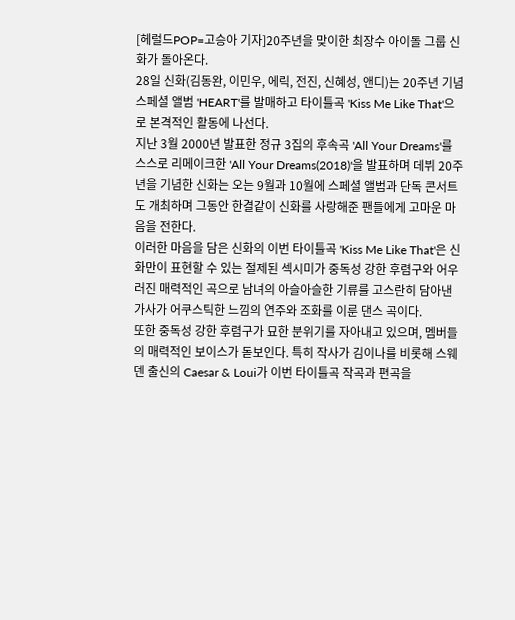[헤럴드POP=고승아 기자]20주년을 맞이한 최장수 아이돌 그룹 신화가 돌아온다.
28일 신화(김동완, 이민우, 에릭, 전진, 신혜성, 앤디)는 20주년 기념 스페셜 앨범 'HEART'를 발매하고 타이틀곡 'Kiss Me Like That'으로 본격적인 활동에 나선다.
지난 3월 2000년 발표한 정규 3집의 후속곡 'All Your Dreams'를 스스로 리메이크한 'All Your Dreams(2018)'을 발표하며 데뷔 20주년을 기념한 신화는 오는 9월과 10월에 스페셜 앨범과 단독 콘서트도 개최하며 그동안 한결같이 신화를 사랑해준 팬들에게 고마운 마음을 전한다.
이러한 마음을 담은 신화의 이번 타이틀곡 'Kiss Me Like That'은 신화만이 표현할 수 있는 절제된 섹시미가 중독성 강한 후렴구와 어우러진 매력적인 곡으로 남녀의 아슬아슬한 기류를 고스란히 담아낸 가사가 어쿠스틱한 느낌의 연주와 조화를 이룬 댄스 곡이다.
또한 중독성 강한 후렴구가 묘한 분위기를 자아내고 있으며, 멤버들의 매력적인 보이스가 돋보인다. 특히 작사가 김이나를 비롯해 스웨덴 출신의 Caesar & Loui가 이번 타이틀곡 작곡과 편곡을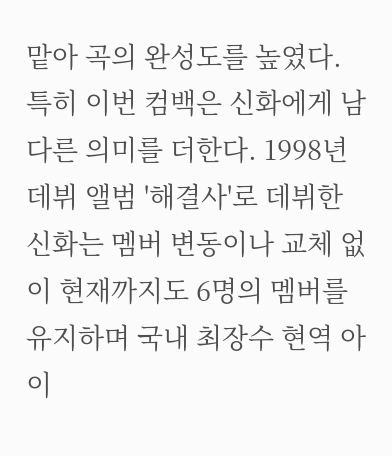맡아 곡의 완성도를 높였다.
특히 이번 컴백은 신화에게 남다른 의미를 더한다. 1998년 데뷔 앨범 '해결사'로 데뷔한 신화는 멤버 변동이나 교체 없이 현재까지도 6명의 멤버를 유지하며 국내 최장수 현역 아이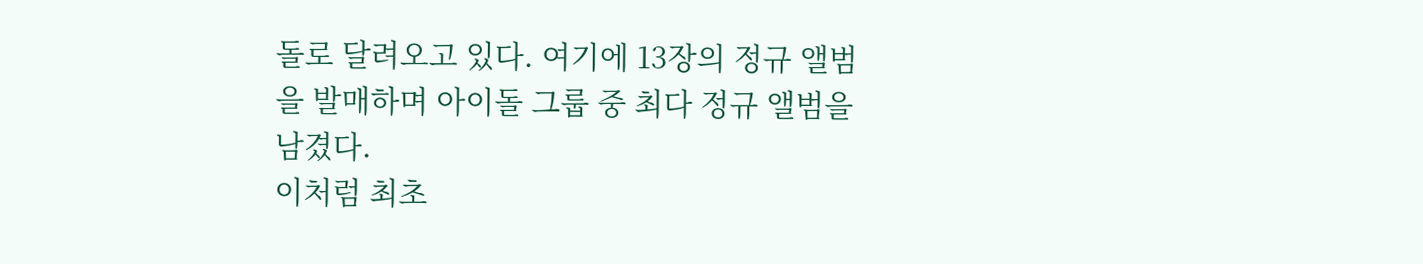돌로 달려오고 있다. 여기에 13장의 정규 앨범을 발매하며 아이돌 그룹 중 최다 정규 앨범을 남겼다.
이처럼 최초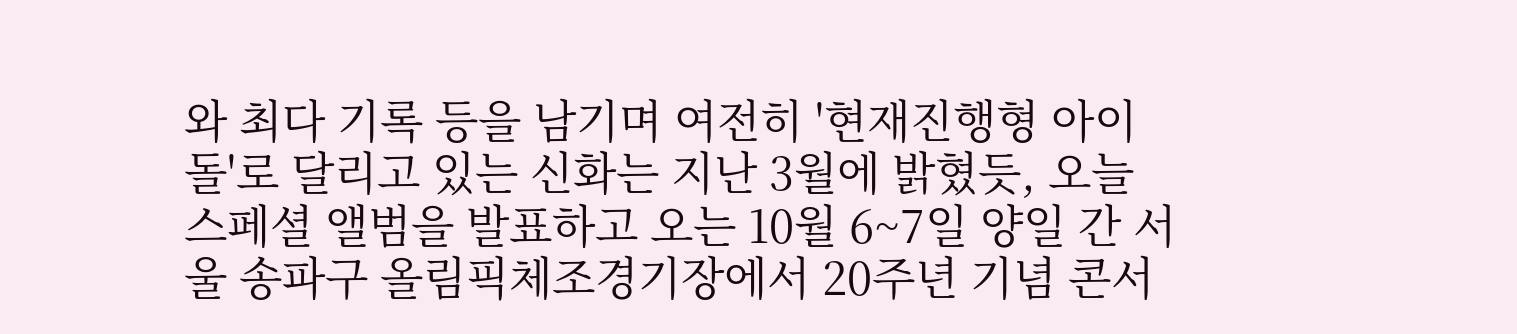와 최다 기록 등을 남기며 여전히 '현재진행형 아이돌'로 달리고 있는 신화는 지난 3월에 밝혔듯, 오늘 스페셜 앨범을 발표하고 오는 10월 6~7일 양일 간 서울 송파구 올림픽체조경기장에서 20주년 기념 콘서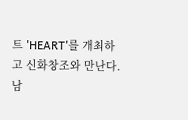트 'HEART'를 개최하고 신화창조와 만난다.
남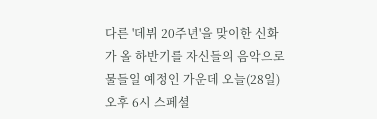다른 '데뷔 20주년'을 맞이한 신화가 올 하반기를 자신들의 음악으로 물들일 예정인 가운데 오늘(28일) 오후 6시 스페셜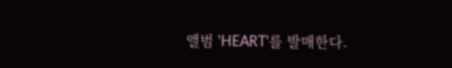앨범 'HEART'를 발매한다.